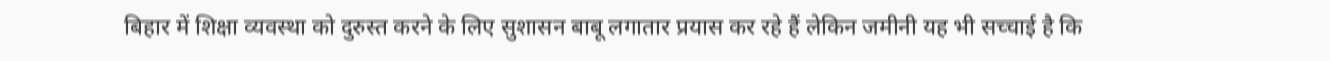बिहार में शिक्षा व्यवस्था को दुरुस्त करने के लिए सुशासन बाबू लगातार प्रयास कर रहे हैं लेकिन जमीनी यह भी सच्चाई है कि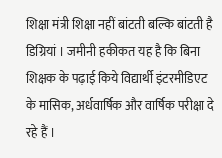शिक्षा मंत्री शिक्षा नहीं बांटती बल्कि बांटती है डिग्रियां । जमीनी हकीकत यह है कि बिना शिक्षक के पढ़ाई किये विद्यार्थी इंटरमीडिएट के मासिक, अर्धवार्षिक और वार्षिक परीक्षा दे रहे हैं ।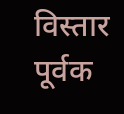विस्तार पूर्वक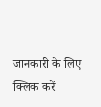जानकारी के लिए क्लिक करें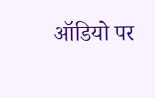ऑडियो पर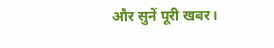और सुनें पूरी खबर।